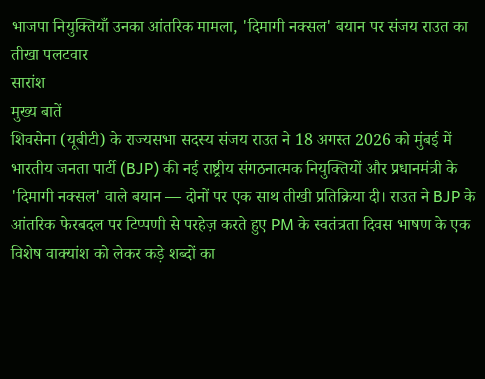भाजपा नियुक्तियाँ उनका आंतरिक मामला, 'दिमागी नक्सल' बयान पर संजय राउत का तीखा पलटवार
सारांश
मुख्य बातें
शिवसेना (यूबीटी) के राज्यसभा सदस्य संजय राउत ने 18 अगस्त 2026 को मुंबई में भारतीय जनता पार्टी (BJP) की नई राष्ट्रीय संगठनात्मक नियुक्तियों और प्रधानमंत्री के 'दिमागी नक्सल' वाले बयान — दोनों पर एक साथ तीखी प्रतिक्रिया दी। राउत ने BJP के आंतरिक फेरबदल पर टिप्पणी से परहेज़ करते हुए PM के स्वतंत्रता दिवस भाषण के एक विशेष वाक्यांश को लेकर कड़े शब्दों का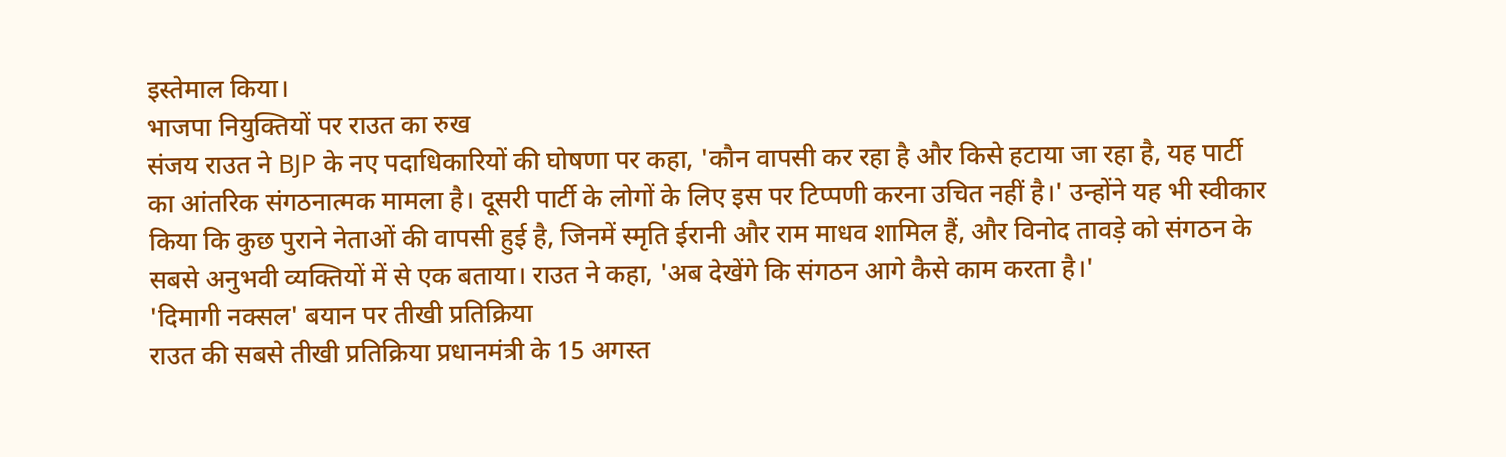इस्तेमाल किया।
भाजपा नियुक्तियों पर राउत का रुख
संजय राउत ने BJP के नए पदाधिकारियों की घोषणा पर कहा, 'कौन वापसी कर रहा है और किसे हटाया जा रहा है, यह पार्टी का आंतरिक संगठनात्मक मामला है। दूसरी पार्टी के लोगों के लिए इस पर टिप्पणी करना उचित नहीं है।' उन्होंने यह भी स्वीकार किया कि कुछ पुराने नेताओं की वापसी हुई है, जिनमें स्मृति ईरानी और राम माधव शामिल हैं, और विनोद तावड़े को संगठन के सबसे अनुभवी व्यक्तियों में से एक बताया। राउत ने कहा, 'अब देखेंगे कि संगठन आगे कैसे काम करता है।'
'दिमागी नक्सल' बयान पर तीखी प्रतिक्रिया
राउत की सबसे तीखी प्रतिक्रिया प्रधानमंत्री के 15 अगस्त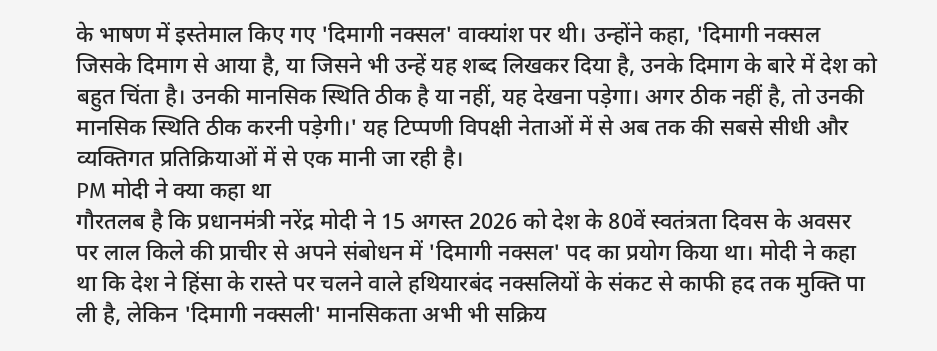के भाषण में इस्तेमाल किए गए 'दिमागी नक्सल' वाक्यांश पर थी। उन्होंने कहा, 'दिमागी नक्सल जिसके दिमाग से आया है, या जिसने भी उन्हें यह शब्द लिखकर दिया है, उनके दिमाग के बारे में देश को बहुत चिंता है। उनकी मानसिक स्थिति ठीक है या नहीं, यह देखना पड़ेगा। अगर ठीक नहीं है, तो उनकी मानसिक स्थिति ठीक करनी पड़ेगी।' यह टिप्पणी विपक्षी नेताओं में से अब तक की सबसे सीधी और व्यक्तिगत प्रतिक्रियाओं में से एक मानी जा रही है।
PM मोदी ने क्या कहा था
गौरतलब है कि प्रधानमंत्री नरेंद्र मोदी ने 15 अगस्त 2026 को देश के 80वें स्वतंत्रता दिवस के अवसर पर लाल किले की प्राचीर से अपने संबोधन में 'दिमागी नक्सल' पद का प्रयोग किया था। मोदी ने कहा था कि देश ने हिंसा के रास्ते पर चलने वाले हथियारबंद नक्सलियों के संकट से काफी हद तक मुक्ति पा ली है, लेकिन 'दिमागी नक्सली' मानसिकता अभी भी सक्रिय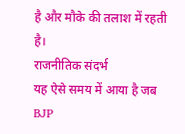है और मौके की तलाश में रहती है।
राजनीतिक संदर्भ
यह ऐसे समय में आया है जब BJP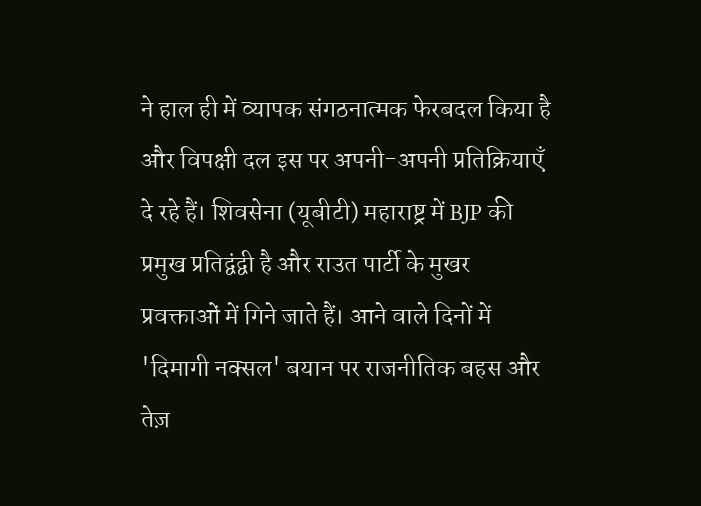ने हाल ही में व्यापक संगठनात्मक फेरबदल किया है और विपक्षी दल इस पर अपनी-अपनी प्रतिक्रियाएँ दे रहे हैं। शिवसेना (यूबीटी) महाराष्ट्र में BJP की प्रमुख प्रतिद्वंद्वी है और राउत पार्टी के मुखर प्रवक्ताओं में गिने जाते हैं। आने वाले दिनों में 'दिमागी नक्सल' बयान पर राजनीतिक बहस और तेज़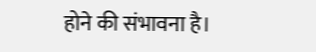होने की संभावना है।